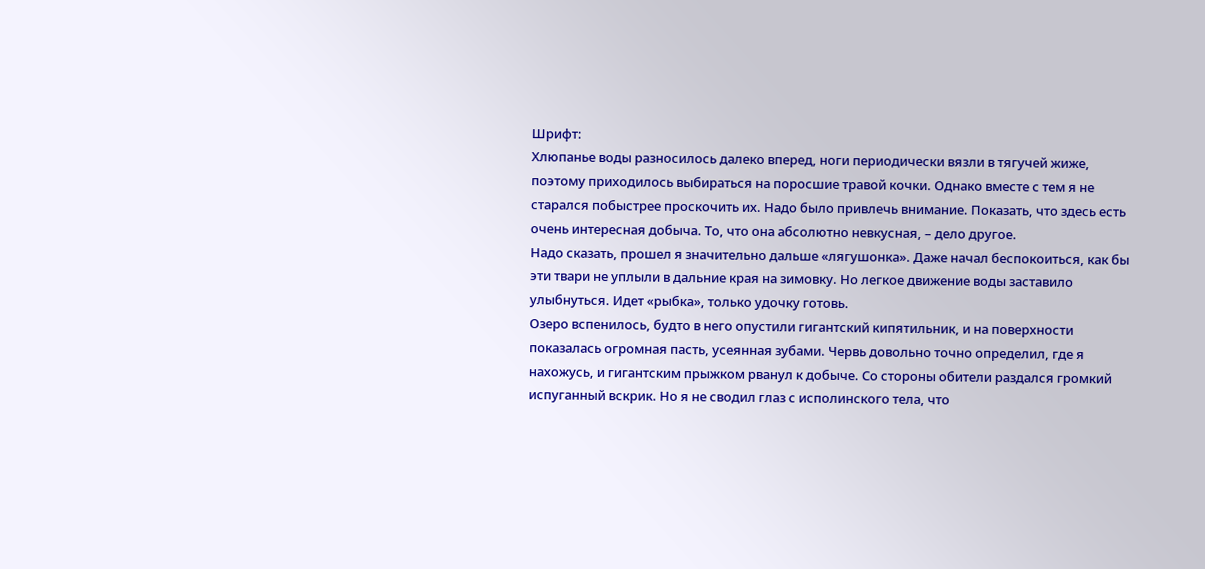Шрифт:
Хлюпанье воды разносилось далеко вперед, ноги периодически вязли в тягучей жиже, поэтому приходилось выбираться на поросшие травой кочки. Однако вместе с тем я не старался побыстрее проскочить их. Надо было привлечь внимание. Показать, что здесь есть очень интересная добыча. То, что она абсолютно невкусная, – дело другое.
Надо сказать, прошел я значительно дальше «лягушонка». Даже начал беспокоиться, как бы эти твари не уплыли в дальние края на зимовку. Но легкое движение воды заставило улыбнуться. Идет «рыбка», только удочку готовь.
Озеро вспенилось, будто в него опустили гигантский кипятильник, и на поверхности показалась огромная пасть, усеянная зубами. Червь довольно точно определил, где я нахожусь, и гигантским прыжком рванул к добыче. Со стороны обители раздался громкий испуганный вскрик. Но я не сводил глаз с исполинского тела, что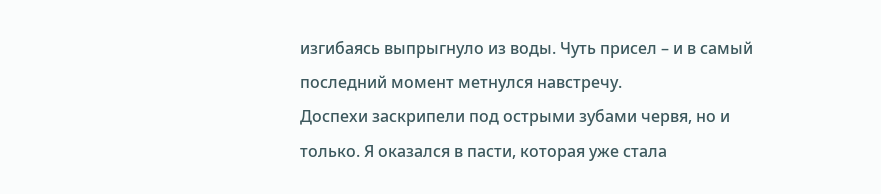изгибаясь выпрыгнуло из воды. Чуть присел – и в самый последний момент метнулся навстречу.
Доспехи заскрипели под острыми зубами червя, но и только. Я оказался в пасти, которая уже стала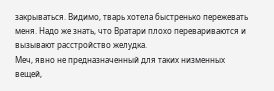закрываться. Видимо, тварь хотела быстренько пережевать меня. Надо же знать, что Вратари плохо перевариваются и вызывают расстройство желудка.
Меч, явно не предназначенный для таких низменных вещей,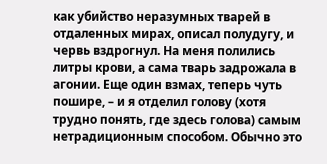как убийство неразумных тварей в отдаленных мирах, описал полудугу, и червь вздрогнул. На меня полились литры крови, а сама тварь задрожала в агонии. Еще один взмах, теперь чуть пошире, – и я отделил голову (хотя трудно понять, где здесь голова) самым нетрадиционным способом. Обычно это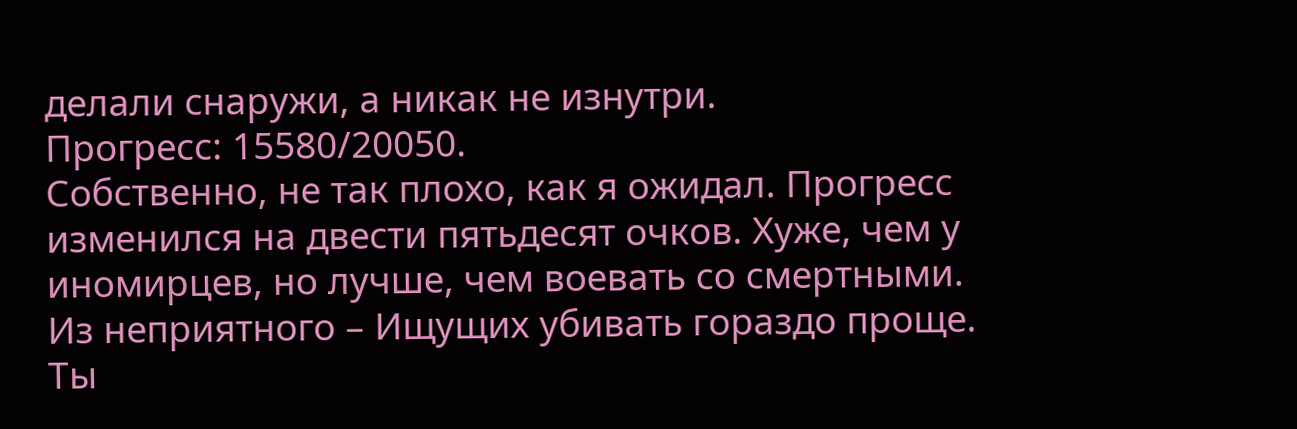делали снаружи, а никак не изнутри.
Прогресс: 15580/20050.
Собственно, не так плохо, как я ожидал. Прогресс изменился на двести пятьдесят очков. Хуже, чем у иномирцев, но лучше, чем воевать со смертными. Из неприятного – Ищущих убивать гораздо проще. Ты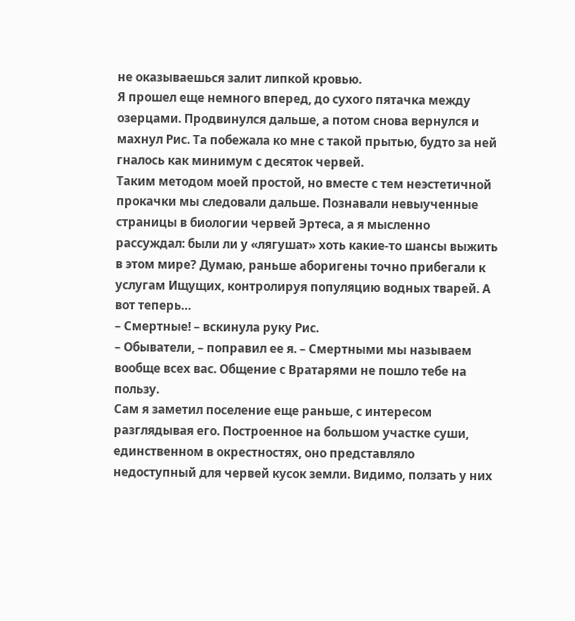не оказываешься залит липкой кровью.
Я прошел еще немного вперед, до сухого пятачка между озерцами. Продвинулся дальше, а потом снова вернулся и махнул Рис. Та побежала ко мне с такой прытью, будто за ней гналось как минимум с десяток червей.
Таким методом моей простой, но вместе с тем неэстетичной прокачки мы следовали дальше. Познавали невыученные страницы в биологии червей Эртеса, а я мысленно рассуждал: были ли у «лягушат» хоть какие-то шансы выжить в этом мире? Думаю, раньше аборигены точно прибегали к услугам Ищущих, контролируя популяцию водных тварей. А вот теперь…
– Смертные! – вскинула руку Рис.
– Обыватели, – поправил ее я. – Смертными мы называем вообще всех вас. Общение с Вратарями не пошло тебе на пользу.
Сам я заметил поселение еще раньше, с интересом разглядывая его. Построенное на большом участке суши, единственном в окрестностях, оно представляло недоступный для червей кусок земли. Видимо, ползать у них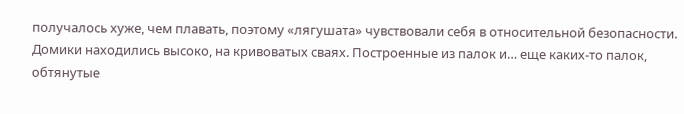получалось хуже, чем плавать, поэтому «лягушата» чувствовали себя в относительной безопасности.
Домики находились высоко, на кривоватых сваях. Построенные из палок и… еще каких-то палок, обтянутые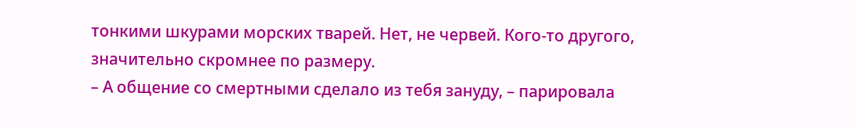тонкими шкурами морских тварей. Нет, не червей. Кого-то другого, значительно скромнее по размеру.
– А общение со смертными сделало из тебя зануду, – парировала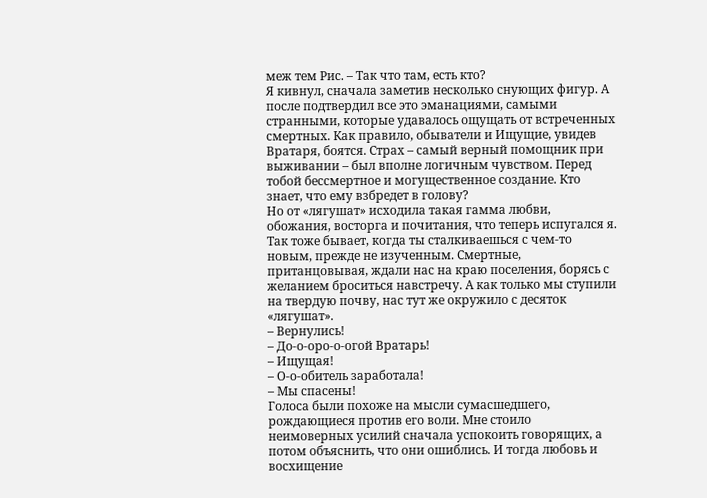меж тем Рис. – Так что там, есть кто?
Я кивнул, сначала заметив несколько снующих фигур. А после подтвердил все это эманациями, самыми странными, которые удавалось ощущать от встреченных смертных. Как правило, обыватели и Ищущие, увидев Вратаря, боятся. Страх – самый верный помощник при выживании – был вполне логичным чувством. Перед тобой бессмертное и могущественное создание. Кто знает, что ему взбредет в голову?
Но от «лягушат» исходила такая гамма любви, обожания, восторга и почитания, что теперь испугался я. Так тоже бывает, когда ты сталкиваешься с чем-то новым, прежде не изученным. Смертные, пританцовывая, ждали нас на краю поселения, борясь с желанием броситься навстречу. А как только мы ступили на твердую почву, нас тут же окружило с десяток «лягушат».
– Вернулись!
– До-о-оро-о-огой Вратарь!
– Ищущая!
– О-о-обитель заработала!
– Мы спасены!
Голоса были похоже на мысли сумасшедшего, рождающиеся против его воли. Мне стоило неимоверных усилий сначала успокоить говорящих, а потом объяснить, что они ошиблись. И тогда любовь и восхищение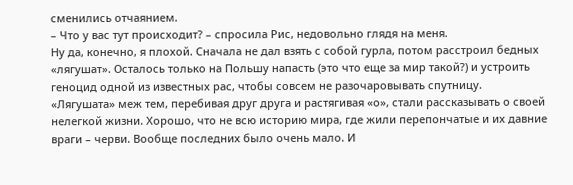сменились отчаянием.
– Что у вас тут происходит? – спросила Рис, недовольно глядя на меня.
Ну да, конечно, я плохой. Сначала не дал взять с собой гурла, потом расстроил бедных «лягушат». Осталось только на Польшу напасть (это что еще за мир такой?) и устроить геноцид одной из известных рас, чтобы совсем не разочаровывать спутницу.
«Лягушата» меж тем, перебивая друг друга и растягивая «о», стали рассказывать о своей нелегкой жизни. Хорошо, что не всю историю мира, где жили перепончатые и их давние враги – черви. Вообще последних было очень мало. И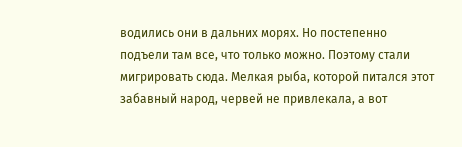водились они в дальних морях. Но постепенно подъели там все, что только можно. Поэтому стали мигрировать сюда. Мелкая рыба, которой питался этот забавный народ, червей не привлекала, а вот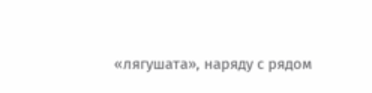«лягушата», наряду с рядом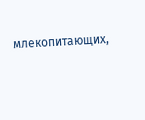млекопитающих,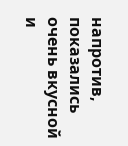напротив, показались очень вкусной и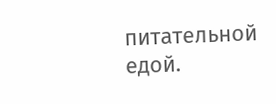питательной едой.